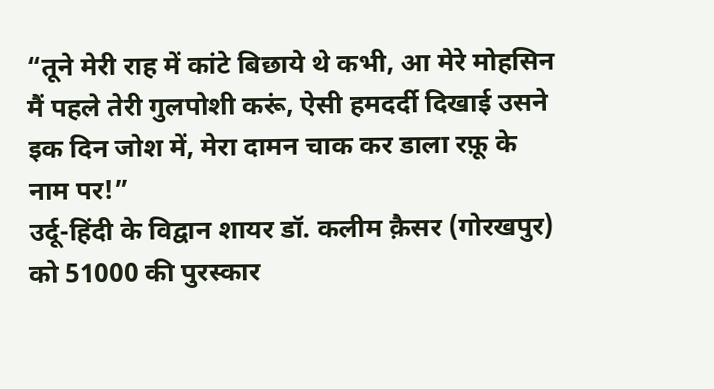“तूने मेरी राह में कांटे बिछाये थे कभी, आ मेरे मोहसिन मैं पहले तेरी गुलपोशी करूं, ऐसी हमदर्दी दिखाई उसने इक दिन जोश में, मेरा दामन चाक कर डाला रफ़ू के नाम पर!”
उर्दू-हिंदी के विद्वान शायर डॉ. कलीम क़ैसर (गोरखपुर) को 51000 की पुरस्कार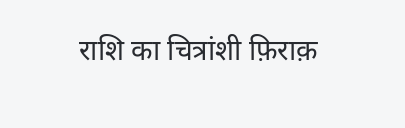राशि का चित्रांशी फ़िराक़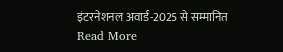इंटरनेशनल अवार्ड-2025 से सम्मानित
Read More